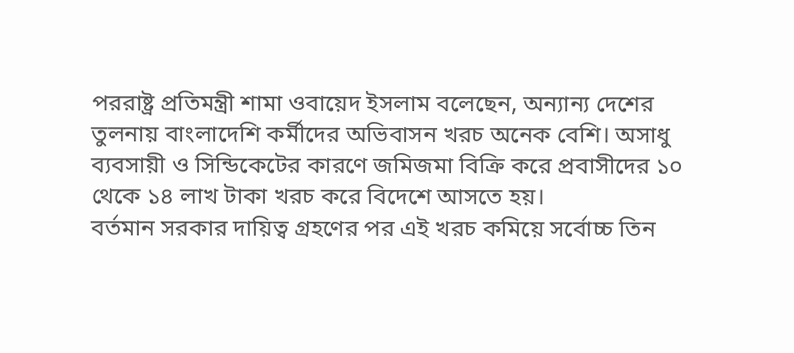পররাষ্ট্র প্রতিমন্ত্রী শামা ওবায়েদ ইসলাম বলেছেন, অন্যান্য দেশের তুলনায় বাংলাদেশি কর্মীদের অভিবাসন খরচ অনেক বেশি। অসাধু ব্যবসায়ী ও সিন্ডিকেটের কারণে জমিজমা বিক্রি করে প্রবাসীদের ১০ থেকে ১৪ লাখ টাকা খরচ করে বিদেশে আসতে হয়।
বর্তমান সরকার দায়িত্ব গ্রহণের পর এই খরচ কমিয়ে সর্বোচ্চ তিন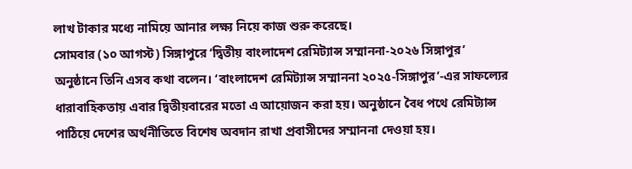লাখ টাকার মধ্যে নামিয়ে আনার লক্ষ্য নিয়ে কাজ শুরু করেছে।
সোমবার (১০ আগস্ট) সিঙ্গাপুরে ‘দ্বিতীয় বাংলাদেশ রেমিট্যান্স সম্মাননা-২০২৬ সিঙ্গাপুর’ অনুষ্ঠানে তিনি এসব কথা বলেন। ‘বাংলাদেশ রেমিট্যান্স সম্মাননা ২০২৫-সিঙ্গাপুর’-এর সাফল্যের ধারাবাহিকতায় এবার দ্বিতীয়বারের মতো এ আয়োজন করা হয়। অনুষ্ঠানে বৈধ পথে রেমিট্যান্স পাঠিয়ে দেশের অর্থনীতিতে বিশেষ অবদান রাখা প্রবাসীদের সম্মাননা দেওয়া হয়।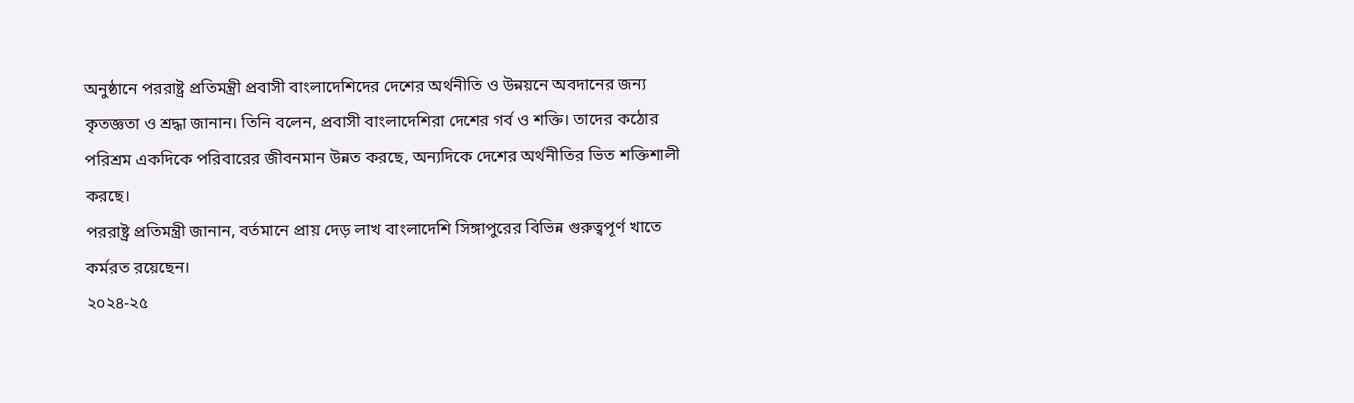অনুষ্ঠানে পররাষ্ট্র প্রতিমন্ত্রী প্রবাসী বাংলাদেশিদের দেশের অর্থনীতি ও উন্নয়নে অবদানের জন্য কৃতজ্ঞতা ও শ্রদ্ধা জানান। তিনি বলেন, প্রবাসী বাংলাদেশিরা দেশের গর্ব ও শক্তি। তাদের কঠোর পরিশ্রম একদিকে পরিবারের জীবনমান উন্নত করছে, অন্যদিকে দেশের অর্থনীতির ভিত শক্তিশালী করছে।
পররাষ্ট্র প্রতিমন্ত্রী জানান, বর্তমানে প্রায় দেড় লাখ বাংলাদেশি সিঙ্গাপুরের বিভিন্ন গুরুত্বপূর্ণ খাতে কর্মরত রয়েছেন।
২০২৪-২৫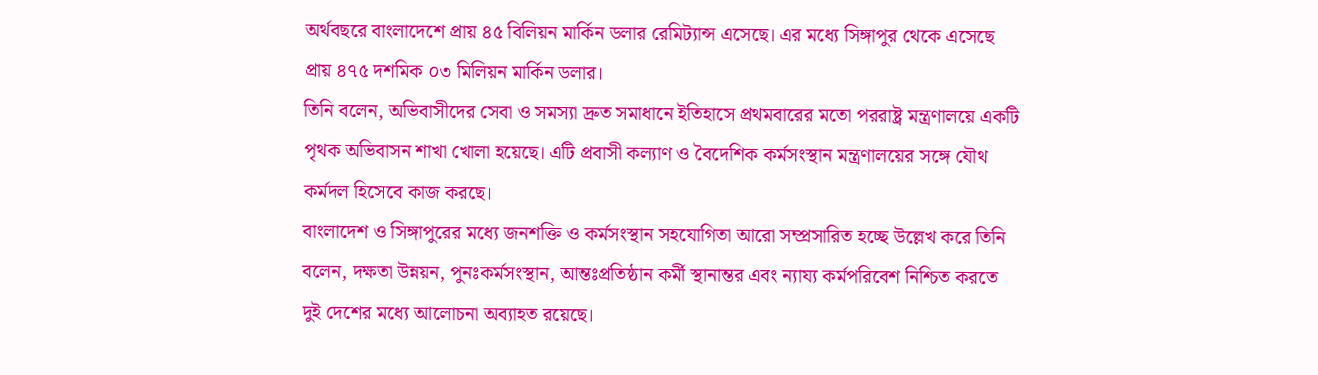অর্থবছরে বাংলাদেশে প্রায় ৪৫ বিলিয়ন মার্কিন ডলার রেমিট্যান্স এসেছে। এর মধ্যে সিঙ্গাপুর থেকে এসেছে প্রায় ৪৭৫ দশমিক ০৩ মিলিয়ন মার্কিন ডলার।
তিনি বলেন, অভিবাসীদের সেবা ও সমস্যা দ্রুত সমাধানে ইতিহাসে প্রথমবারের মতো পররাষ্ট্র মন্ত্রণালয়ে একটি পৃথক অভিবাসন শাখা খোলা হয়েছে। এটি প্রবাসী কল্যাণ ও বৈদেশিক কর্মসংস্থান মন্ত্রণালয়ের সঙ্গে যৌথ কর্মদল হিসেবে কাজ করছে।
বাংলাদেশ ও সিঙ্গাপুরের মধ্যে জনশক্তি ও কর্মসংস্থান সহযোগিতা আরো সম্প্রসারিত হচ্ছে উল্লেখ করে তিনি বলেন, দক্ষতা উন্নয়ন, পুনঃকর্মসংস্থান, আন্তঃপ্রতিষ্ঠান কর্মী স্থানান্তর এবং ন্যায্য কর্মপরিবেশ নিশ্চিত করতে দুই দেশের মধ্যে আলোচনা অব্যাহত রয়েছে।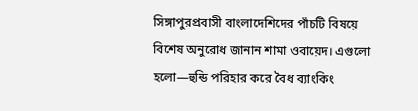সিঙ্গাপুরপ্রবাসী বাংলাদেশিদের পাঁচটি বিষয়ে বিশেষ অনুরোধ জানান শামা ওবায়েদ। এগুলো হলো—হুন্ডি পরিহার করে বৈধ ব্যাংকিং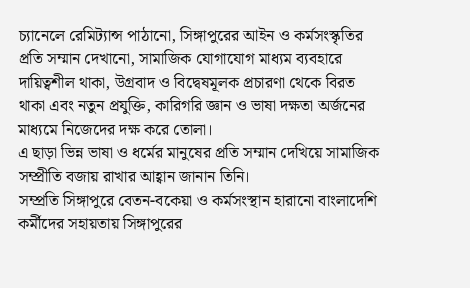চ্যানেলে রেমিট্যান্স পাঠানো, সিঙ্গাপুরের আইন ও কর্মসংস্কৃতির প্রতি সম্মান দেখানো, সামাজিক যোগাযোগ মাধ্যম ব্যবহারে দায়িত্বশীল থাকা, উগ্রবাদ ও বিদ্বেষমূলক প্রচারণা থেকে বিরত থাকা এবং নতুন প্রযুক্তি, কারিগরি জ্ঞান ও ভাষা দক্ষতা অর্জনের মাধ্যমে নিজেদের দক্ষ করে তোলা।
এ ছাড়া ভিন্ন ভাষা ও ধর্মের মানুষের প্রতি সম্মান দেখিয়ে সামাজিক সম্প্রীতি বজায় রাখার আহ্বান জানান তিনি।
সম্প্রতি সিঙ্গাপুরে বেতন-বকেয়া ও কর্মসংস্থান হারানো বাংলাদেশি কর্মীদের সহায়তায় সিঙ্গাপুরের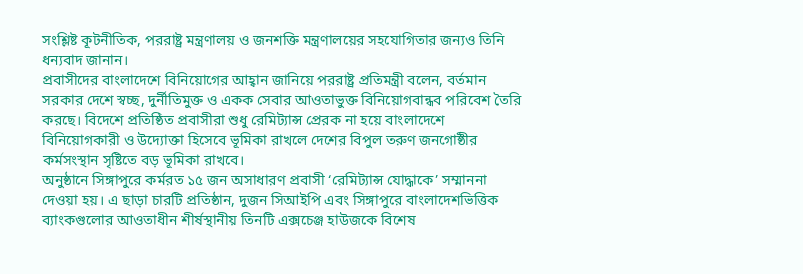সংশ্লিষ্ট কূটনীতিক, পররাষ্ট্র মন্ত্রণালয় ও জনশক্তি মন্ত্রণালয়ের সহযোগিতার জন্যও তিনি ধন্যবাদ জানান।
প্রবাসীদের বাংলাদেশে বিনিয়োগের আহ্বান জানিয়ে পররাষ্ট্র প্রতিমন্ত্রী বলেন, বর্তমান সরকার দেশে স্বচ্ছ, দুর্নীতিমুক্ত ও একক সেবার আওতাভুক্ত বিনিয়োগবান্ধব পরিবেশ তৈরি করছে। বিদেশে প্রতিষ্ঠিত প্রবাসীরা শুধু রেমিট্যান্স প্রেরক না হয়ে বাংলাদেশে বিনিয়োগকারী ও উদ্যোক্তা হিসেবে ভূমিকা রাখলে দেশের বিপুল তরুণ জনগোষ্ঠীর কর্মসংস্থান সৃষ্টিতে বড় ভূমিকা রাখবে।
অনুষ্ঠানে সিঙ্গাপুরে কর্মরত ১৫ জন অসাধারণ প্রবাসী ‘রেমিট্যান্স যোদ্ধাকে’ সম্মাননা দেওয়া হয়। এ ছাড়া চারটি প্রতিষ্ঠান, দুজন সিআইপি এবং সিঙ্গাপুরে বাংলাদেশভিত্তিক ব্যাংকগুলোর আওতাধীন শীর্ষস্থানীয় তিনটি এক্সচেঞ্জ হাউজকে বিশেষ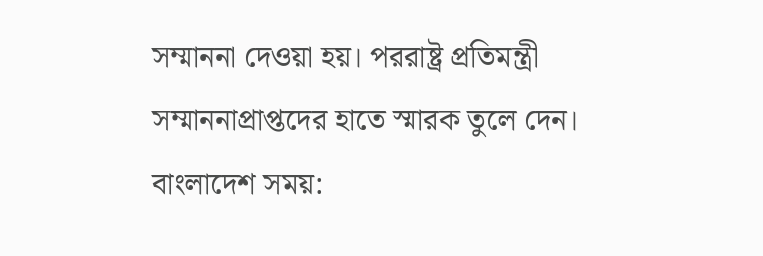সম্মাননা দেওয়া হয়। পররাষ্ট্র প্রতিমন্ত্রী সম্মাননাপ্রাপ্তদের হাতে স্মারক তুলে দেন।
বাংলাদেশ সময়: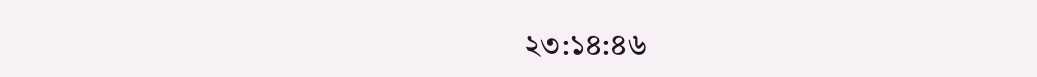২৩:১৪:৪৬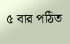৫ বার পঠিত